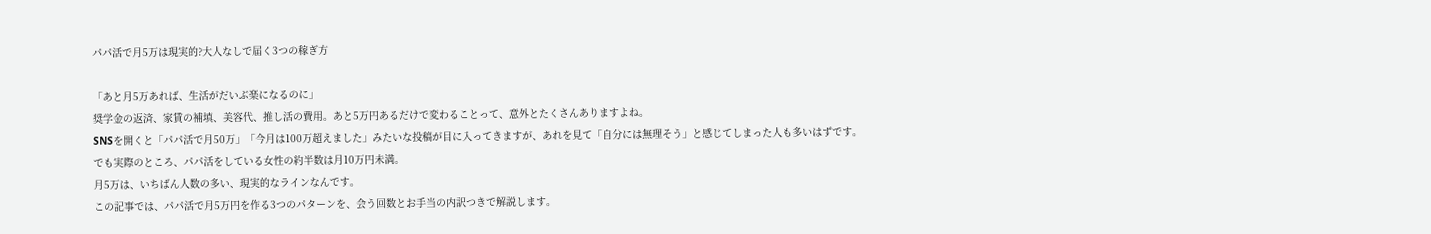パパ活で月5万は現実的?大人なしで届く3つの稼ぎ方

「あと月5万あれば、生活がだいぶ楽になるのに」
奨学金の返済、家賃の補填、美容代、推し活の費用。あと5万円あるだけで変わることって、意外とたくさんありますよね。
SNSを開くと「パパ活で月50万」「今月は100万超えました」みたいな投稿が目に入ってきますが、あれを見て「自分には無理そう」と感じてしまった人も多いはずです。
でも実際のところ、パパ活をしている女性の約半数は月10万円未満。
月5万は、いちばん人数の多い、現実的なラインなんです。
この記事では、パパ活で月5万円を作る3つのパターンを、会う回数とお手当の内訳つきで解説します。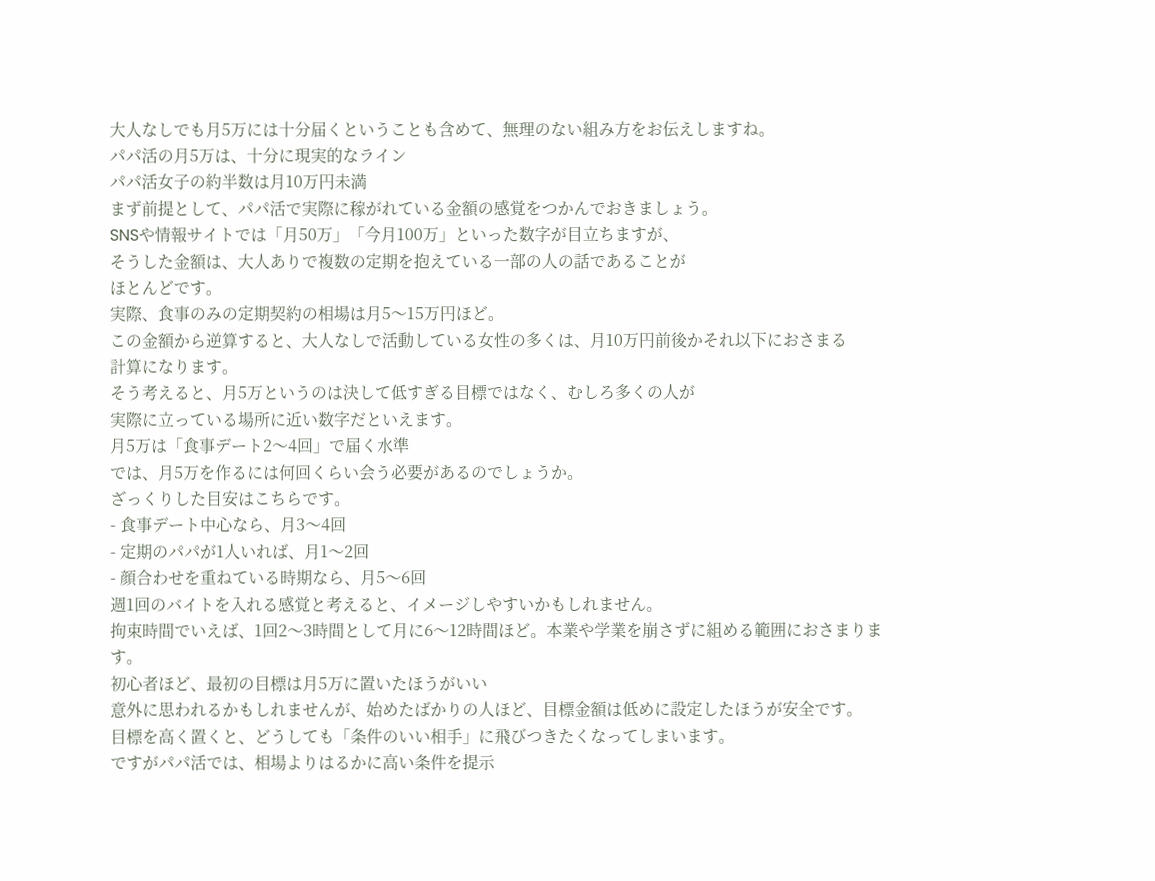大人なしでも月5万には十分届くということも含めて、無理のない組み方をお伝えしますね。
パパ活の月5万は、十分に現実的なライン
パパ活女子の約半数は月10万円未満
まず前提として、パパ活で実際に稼がれている金額の感覚をつかんでおきましょう。
SNSや情報サイトでは「月50万」「今月100万」といった数字が目立ちますが、
そうした金額は、大人ありで複数の定期を抱えている一部の人の話であることが
ほとんどです。
実際、食事のみの定期契約の相場は月5〜15万円ほど。
この金額から逆算すると、大人なしで活動している女性の多くは、月10万円前後かそれ以下におさまる
計算になります。
そう考えると、月5万というのは決して低すぎる目標ではなく、むしろ多くの人が
実際に立っている場所に近い数字だといえます。
月5万は「食事デート2〜4回」で届く水準
では、月5万を作るには何回くらい会う必要があるのでしょうか。
ざっくりした目安はこちらです。
- 食事デート中心なら、月3〜4回
- 定期のパパが1人いれば、月1〜2回
- 顔合わせを重ねている時期なら、月5〜6回
週1回のバイトを入れる感覚と考えると、イメージしやすいかもしれません。
拘束時間でいえば、1回2〜3時間として月に6〜12時間ほど。本業や学業を崩さずに組める範囲におさまります。
初心者ほど、最初の目標は月5万に置いたほうがいい
意外に思われるかもしれませんが、始めたばかりの人ほど、目標金額は低めに設定したほうが安全です。
目標を高く置くと、どうしても「条件のいい相手」に飛びつきたくなってしまいます。
ですがパパ活では、相場よりはるかに高い条件を提示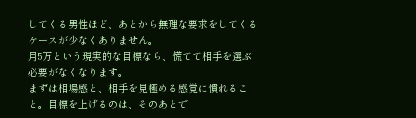してくる男性ほど、あとから無理な要求をしてくるケースが少なくありません。
月5万という現実的な目標なら、慌てて相手を選ぶ必要がなくなります。
まずは相場感と、相手を見極める感覚に慣れること。目標を上げるのは、そのあとで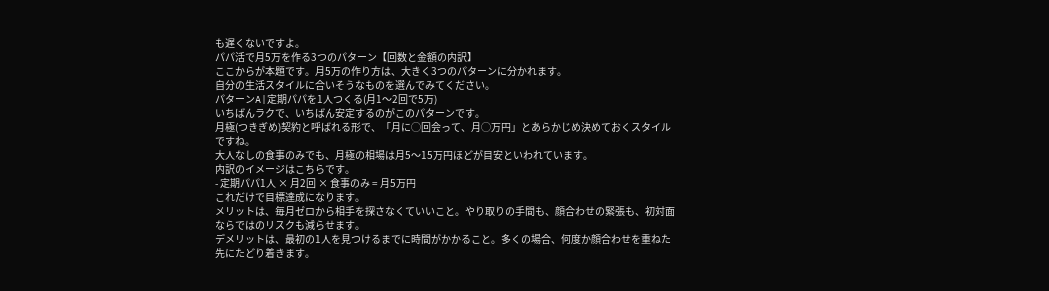も遅くないですよ。
パパ活で月5万を作る3つのパターン【回数と金額の内訳】
ここからが本題です。月5万の作り方は、大きく3つのパターンに分かれます。
自分の生活スタイルに合いそうなものを選んでみてください。
パターンA|定期パパを1人つくる(月1〜2回で5万)
いちばんラクで、いちばん安定するのがこのパターンです。
月極(つきぎめ)契約と呼ばれる形で、「月に◯回会って、月◯万円」とあらかじめ決めておくスタイルですね。
大人なしの食事のみでも、月極の相場は月5〜15万円ほどが目安といわれています。
内訳のイメージはこちらです。
- 定期パパ1人 × 月2回 × 食事のみ = 月5万円
これだけで目標達成になります。
メリットは、毎月ゼロから相手を探さなくていいこと。やり取りの手間も、顔合わせの緊張も、初対面ならではのリスクも減らせます。
デメリットは、最初の1人を見つけるまでに時間がかかること。多くの場合、何度か顔合わせを重ねた先にたどり着きます。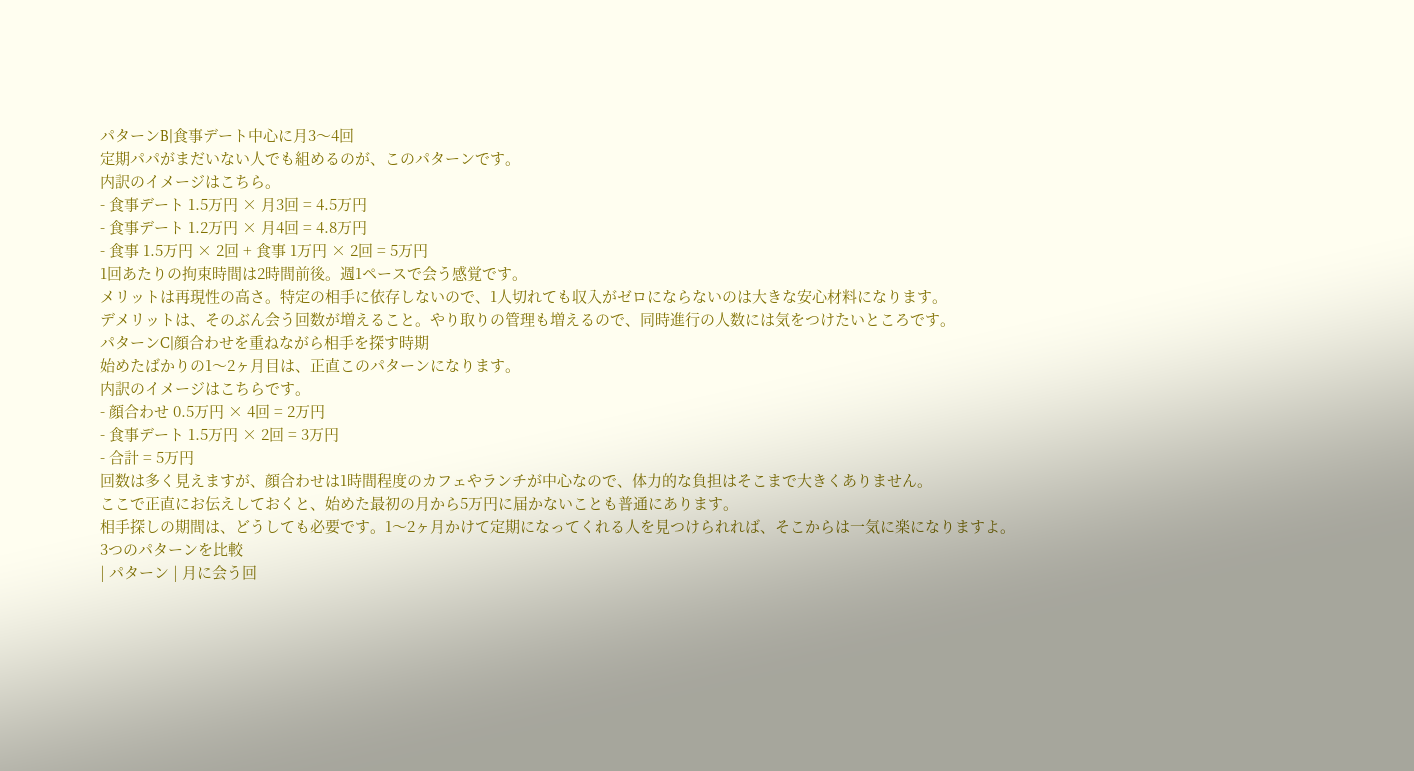パターンB|食事デート中心に月3〜4回
定期パパがまだいない人でも組めるのが、このパターンです。
内訳のイメージはこちら。
- 食事デート 1.5万円 × 月3回 = 4.5万円
- 食事デート 1.2万円 × 月4回 = 4.8万円
- 食事 1.5万円 × 2回 + 食事 1万円 × 2回 = 5万円
1回あたりの拘束時間は2時間前後。週1ペースで会う感覚です。
メリットは再現性の高さ。特定の相手に依存しないので、1人切れても収入がゼロにならないのは大きな安心材料になります。
デメリットは、そのぶん会う回数が増えること。やり取りの管理も増えるので、同時進行の人数には気をつけたいところです。
パターンC|顔合わせを重ねながら相手を探す時期
始めたばかりの1〜2ヶ月目は、正直このパターンになります。
内訳のイメージはこちらです。
- 顔合わせ 0.5万円 × 4回 = 2万円
- 食事デート 1.5万円 × 2回 = 3万円
- 合計 = 5万円
回数は多く見えますが、顔合わせは1時間程度のカフェやランチが中心なので、体力的な負担はそこまで大きくありません。
ここで正直にお伝えしておくと、始めた最初の月から5万円に届かないことも普通にあります。
相手探しの期間は、どうしても必要です。1〜2ヶ月かけて定期になってくれる人を見つけられれば、そこからは一気に楽になりますよ。
3つのパターンを比較
| パターン | 月に会う回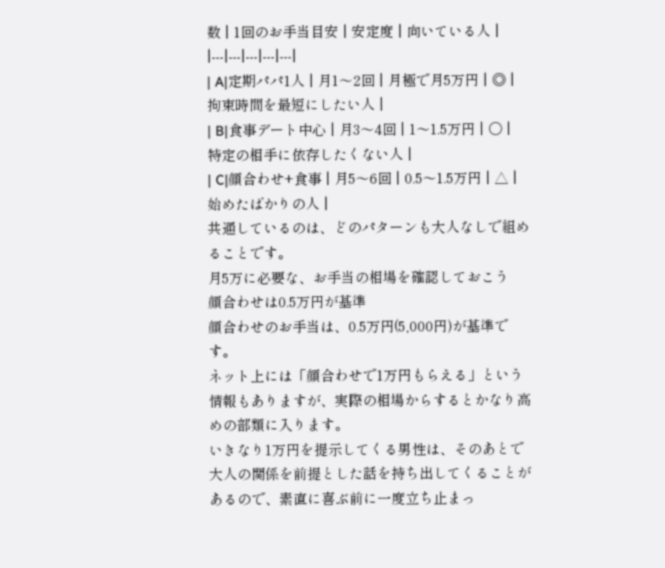数 | 1回のお手当目安 | 安定度 | 向いている人 |
|---|---|---|---|---|
| A|定期パパ1人 | 月1〜2回 | 月極で月5万円 | ◎ | 拘束時間を最短にしたい人 |
| B|食事デート中心 | 月3〜4回 | 1〜1.5万円 | ○ | 特定の相手に依存したくない人 |
| C|顔合わせ+食事 | 月5〜6回 | 0.5〜1.5万円 | △ | 始めたばかりの人 |
共通しているのは、どのパターンも大人なしで組めることです。
月5万に必要な、お手当の相場を確認しておこう
顔合わせは0.5万円が基準
顔合わせのお手当は、0.5万円(5,000円)が基準です。
ネット上には「顔合わせで1万円もらえる」という情報もありますが、実際の相場からするとかなり高めの部類に入ります。
いきなり1万円を提示してくる男性は、そのあとで大人の関係を前提とした話を持ち出してくることがあるので、素直に喜ぶ前に一度立ち止まっ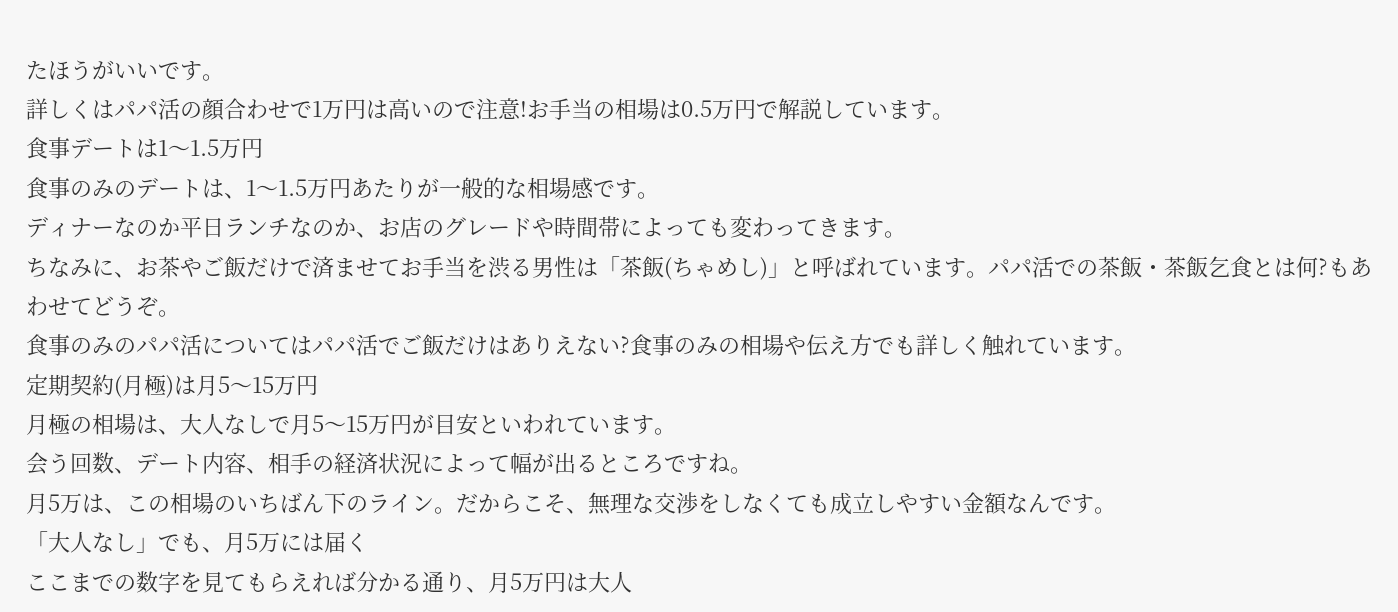たほうがいいです。
詳しくはパパ活の顔合わせで1万円は高いので注意!お手当の相場は0.5万円で解説しています。
食事デートは1〜1.5万円
食事のみのデートは、1〜1.5万円あたりが一般的な相場感です。
ディナーなのか平日ランチなのか、お店のグレードや時間帯によっても変わってきます。
ちなみに、お茶やご飯だけで済ませてお手当を渋る男性は「茶飯(ちゃめし)」と呼ばれています。パパ活での茶飯・茶飯乞食とは何?もあわせてどうぞ。
食事のみのパパ活についてはパパ活でご飯だけはありえない?食事のみの相場や伝え方でも詳しく触れています。
定期契約(月極)は月5〜15万円
月極の相場は、大人なしで月5〜15万円が目安といわれています。
会う回数、デート内容、相手の経済状況によって幅が出るところですね。
月5万は、この相場のいちばん下のライン。だからこそ、無理な交渉をしなくても成立しやすい金額なんです。
「大人なし」でも、月5万には届く
ここまでの数字を見てもらえれば分かる通り、月5万円は大人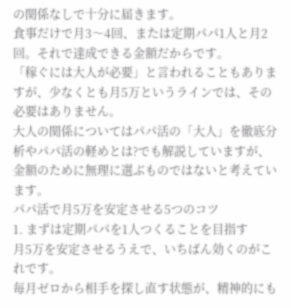の関係なしで十分に届きます。
食事だけで月3〜4回、または定期パパ1人と月2回。それで達成できる金額だからです。
「稼ぐには大人が必要」と言われることもありますが、少なくとも月5万というラインでは、その必要はありません。
大人の関係についてはパパ活の「大人」を徹底分析やパパ活の軽めとは?でも解説していますが、金額のために無理に選ぶものではないと考えています。
パパ活で月5万を安定させる5つのコツ
1. まずは定期パパを1人つくることを目指す
月5万を安定させるうえで、いちばん効くのがこれです。
毎月ゼロから相手を探し直す状態が、精神的にも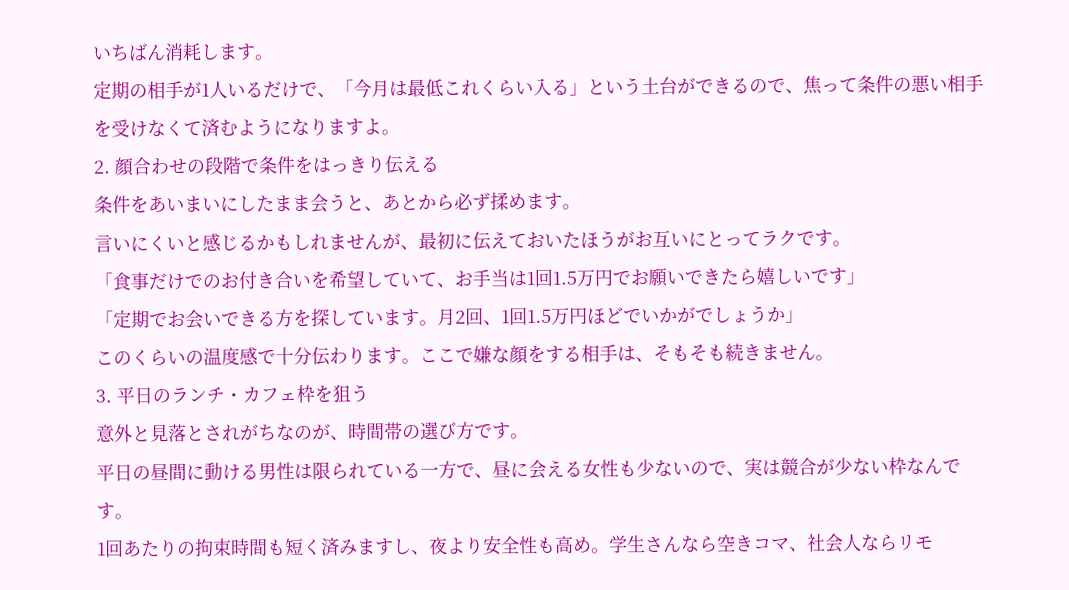いちばん消耗します。
定期の相手が1人いるだけで、「今月は最低これくらい入る」という土台ができるので、焦って条件の悪い相手を受けなくて済むようになりますよ。
2. 顔合わせの段階で条件をはっきり伝える
条件をあいまいにしたまま会うと、あとから必ず揉めます。
言いにくいと感じるかもしれませんが、最初に伝えておいたほうがお互いにとってラクです。
「食事だけでのお付き合いを希望していて、お手当は1回1.5万円でお願いできたら嬉しいです」
「定期でお会いできる方を探しています。月2回、1回1.5万円ほどでいかがでしょうか」
このくらいの温度感で十分伝わります。ここで嫌な顔をする相手は、そもそも続きません。
3. 平日のランチ・カフェ枠を狙う
意外と見落とされがちなのが、時間帯の選び方です。
平日の昼間に動ける男性は限られている一方で、昼に会える女性も少ないので、実は競合が少ない枠なんです。
1回あたりの拘束時間も短く済みますし、夜より安全性も高め。学生さんなら空きコマ、社会人ならリモ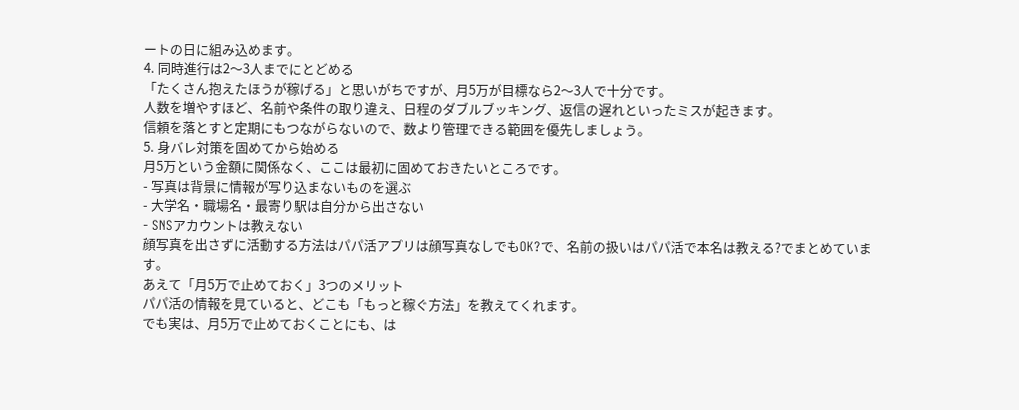ートの日に組み込めます。
4. 同時進行は2〜3人までにとどめる
「たくさん抱えたほうが稼げる」と思いがちですが、月5万が目標なら2〜3人で十分です。
人数を増やすほど、名前や条件の取り違え、日程のダブルブッキング、返信の遅れといったミスが起きます。
信頼を落とすと定期にもつながらないので、数より管理できる範囲を優先しましょう。
5. 身バレ対策を固めてから始める
月5万という金額に関係なく、ここは最初に固めておきたいところです。
- 写真は背景に情報が写り込まないものを選ぶ
- 大学名・職場名・最寄り駅は自分から出さない
- SNSアカウントは教えない
顔写真を出さずに活動する方法はパパ活アプリは顔写真なしでもOK?で、名前の扱いはパパ活で本名は教える?でまとめています。
あえて「月5万で止めておく」3つのメリット
パパ活の情報を見ていると、どこも「もっと稼ぐ方法」を教えてくれます。
でも実は、月5万で止めておくことにも、は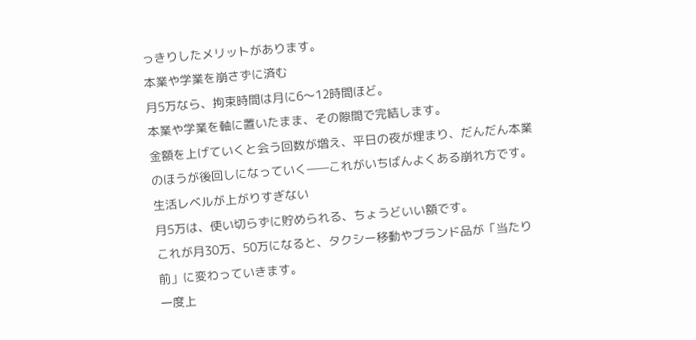っきりしたメリットがあります。
本業や学業を崩さずに済む
月5万なら、拘束時間は月に6〜12時間ほど。
本業や学業を軸に置いたまま、その隙間で完結します。
金額を上げていくと会う回数が増え、平日の夜が埋まり、だんだん本業のほうが後回しになっていく——これがいちばんよくある崩れ方です。
生活レベルが上がりすぎない
月5万は、使い切らずに貯められる、ちょうどいい額です。
これが月30万、50万になると、タクシー移動やブランド品が「当たり前」に変わっていきます。
一度上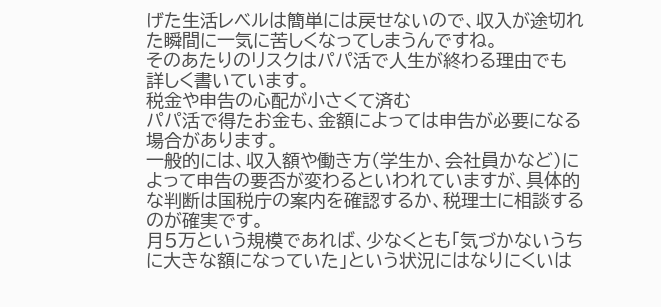げた生活レベルは簡単には戻せないので、収入が途切れた瞬間に一気に苦しくなってしまうんですね。
そのあたりのリスクはパパ活で人生が終わる理由でも詳しく書いています。
税金や申告の心配が小さくて済む
パパ活で得たお金も、金額によっては申告が必要になる場合があります。
一般的には、収入額や働き方(学生か、会社員かなど)によって申告の要否が変わるといわれていますが、具体的な判断は国税庁の案内を確認するか、税理士に相談するのが確実です。
月5万という規模であれば、少なくとも「気づかないうちに大きな額になっていた」という状況にはなりにくいは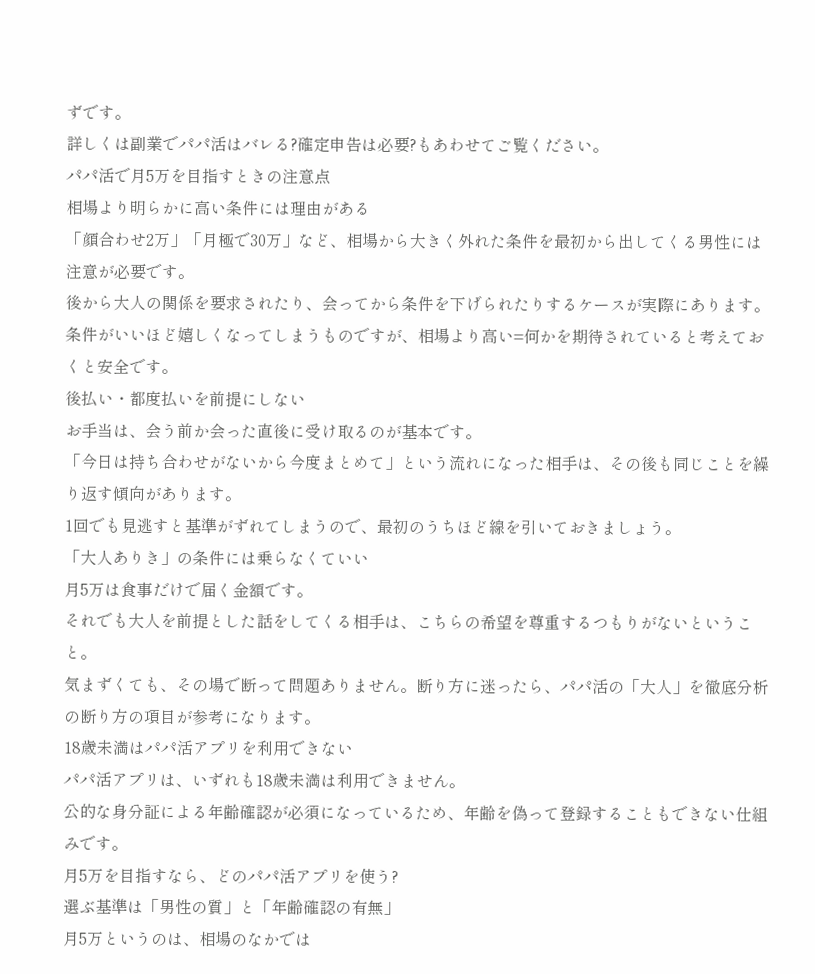ずです。
詳しくは副業でパパ活はバレる?確定申告は必要?もあわせてご覧ください。
パパ活で月5万を目指すときの注意点
相場より明らかに高い条件には理由がある
「顔合わせ2万」「月極で30万」など、相場から大きく外れた条件を最初から出してくる男性には注意が必要です。
後から大人の関係を要求されたり、会ってから条件を下げられたりするケースが実際にあります。
条件がいいほど嬉しくなってしまうものですが、相場より高い=何かを期待されていると考えておくと安全です。
後払い・都度払いを前提にしない
お手当は、会う前か会った直後に受け取るのが基本です。
「今日は持ち合わせがないから今度まとめて」という流れになった相手は、その後も同じことを繰り返す傾向があります。
1回でも見逃すと基準がずれてしまうので、最初のうちほど線を引いておきましょう。
「大人ありき」の条件には乗らなくていい
月5万は食事だけで届く金額です。
それでも大人を前提とした話をしてくる相手は、こちらの希望を尊重するつもりがないということ。
気まずくても、その場で断って問題ありません。断り方に迷ったら、パパ活の「大人」を徹底分析の断り方の項目が参考になります。
18歳未満はパパ活アプリを利用できない
パパ活アプリは、いずれも18歳未満は利用できません。
公的な身分証による年齢確認が必須になっているため、年齢を偽って登録することもできない仕組みです。
月5万を目指すなら、どのパパ活アプリを使う?
選ぶ基準は「男性の質」と「年齢確認の有無」
月5万というのは、相場のなかでは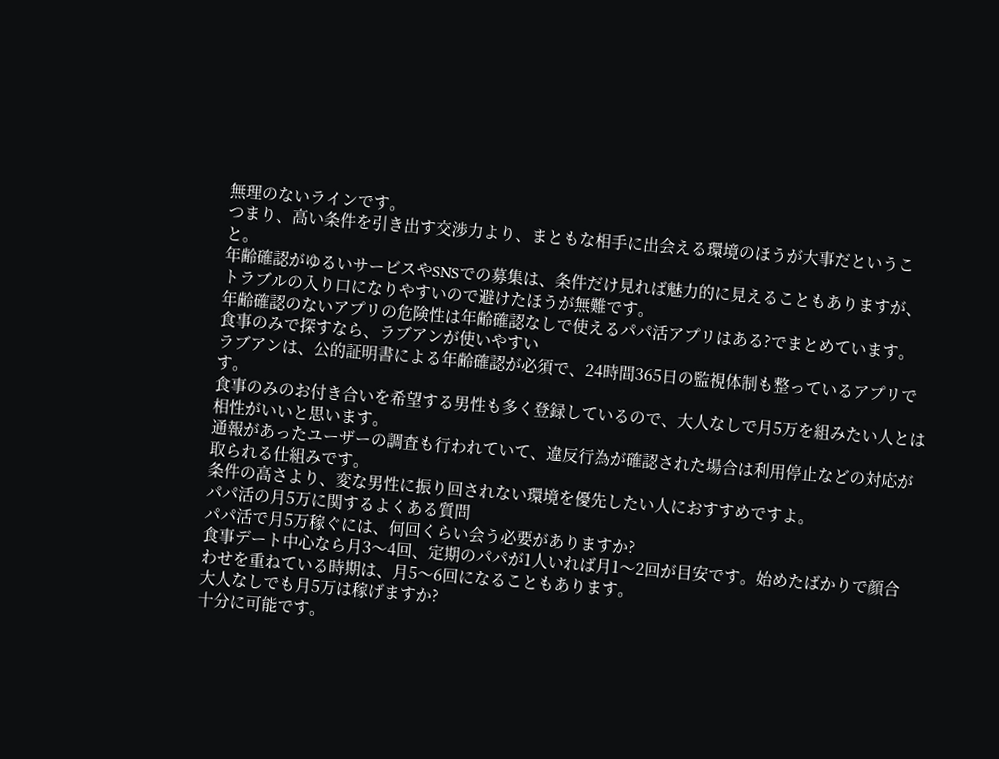無理のないラインです。
つまり、高い条件を引き出す交渉力より、まともな相手に出会える環境のほうが大事だということ。
年齢確認がゆるいサービスやSNSでの募集は、条件だけ見れば魅力的に見えることもありますが、トラブルの入り口になりやすいので避けたほうが無難です。
年齢確認のないアプリの危険性は年齢確認なしで使えるパパ活アプリはある?でまとめています。
食事のみで探すなら、ラブアンが使いやすい
ラブアンは、公的証明書による年齢確認が必須で、24時間365日の監視体制も整っているアプリです。
食事のみのお付き合いを希望する男性も多く登録しているので、大人なしで月5万を組みたい人とは相性がいいと思います。
通報があったユーザーの調査も行われていて、違反行為が確認された場合は利用停止などの対応が取られる仕組みです。
条件の高さより、変な男性に振り回されない環境を優先したい人におすすめですよ。
パパ活の月5万に関するよくある質問
パパ活で月5万稼ぐには、何回くらい会う必要がありますか?
食事デート中心なら月3〜4回、定期のパパが1人いれば月1〜2回が目安です。始めたばかりで顔合わせを重ねている時期は、月5〜6回になることもあります。
大人なしでも月5万は稼げますか?
十分に可能です。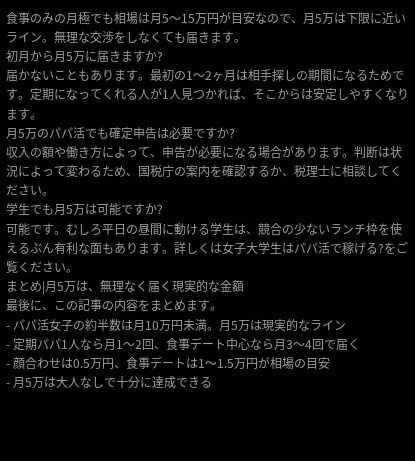食事のみの月極でも相場は月5〜15万円が目安なので、月5万は下限に近いライン。無理な交渉をしなくても届きます。
初月から月5万に届きますか?
届かないこともあります。最初の1〜2ヶ月は相手探しの期間になるためです。定期になってくれる人が1人見つかれば、そこからは安定しやすくなります。
月5万のパパ活でも確定申告は必要ですか?
収入の額や働き方によって、申告が必要になる場合があります。判断は状況によって変わるため、国税庁の案内を確認するか、税理士に相談してください。
学生でも月5万は可能ですか?
可能です。むしろ平日の昼間に動ける学生は、競合の少ないランチ枠を使えるぶん有利な面もあります。詳しくは女子大学生はパパ活で稼げる?をご覧ください。
まとめ|月5万は、無理なく届く現実的な金額
最後に、この記事の内容をまとめます。
- パパ活女子の約半数は月10万円未満。月5万は現実的なライン
- 定期パパ1人なら月1〜2回、食事デート中心なら月3〜4回で届く
- 顔合わせは0.5万円、食事デートは1〜1.5万円が相場の目安
- 月5万は大人なしで十分に達成できる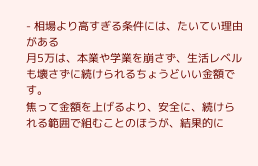- 相場より高すぎる条件には、たいてい理由がある
月5万は、本業や学業を崩さず、生活レベルも壊さずに続けられるちょうどいい金額です。
焦って金額を上げるより、安全に、続けられる範囲で組むことのほうが、結果的に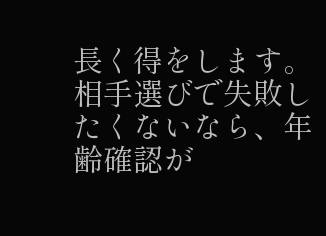長く得をします。
相手選びで失敗したくないなら、年齢確認が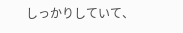しっかりしていて、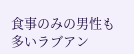食事のみの男性も多いラブアン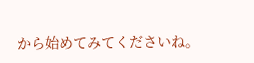から始めてみてくださいね。